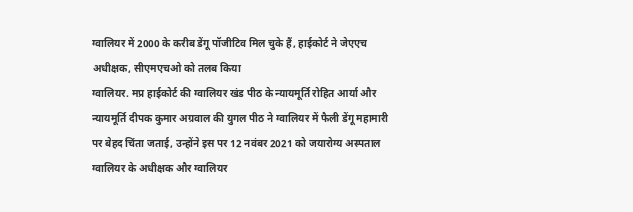ग्वालियर में 2000 के करीब डेंगू पॉजीटिव मिल चुके हैं, हाईकोर्ट ने जेएएच अधीक्षक, सीएमएचओ को तलब किया
ग्वालियर. मप्र हाईकोर्ट की ग्वालियर खंड पीठ के न्यायमूर्ति रोहित आर्या और न्यायमूर्ति दीपक कुमार अग्रवाल की युगल पीठ ने ग्वालियर में फैली डेंगू महामारी पर बेहद चिंता जताई, उन्होंने इस पर 12 नवंबर 2021 को जयारोग्य अस्पताल ग्वालियर के अधीक्षक और ग्वालियर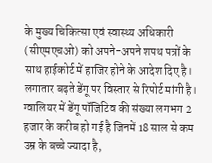के मुख्य चिकित्सा एवं स्वास्थ्य अधिकारी (सीएमएचओ) को अपने-अपने शपथ पत्रों के साथ हाईकोर्ट में हाजिर होने के आदेश दिए है। लगातार बढ़ते डेंगू पर विस्तार से रिपोर्ट मांगी है। ग्वालियर में डेंगू पॉजिटिव की संख्या लगभग 2 हजार के करीब हो गई है जिनमें 18 साल से कम उम्र के बच्चे ज्यादा है,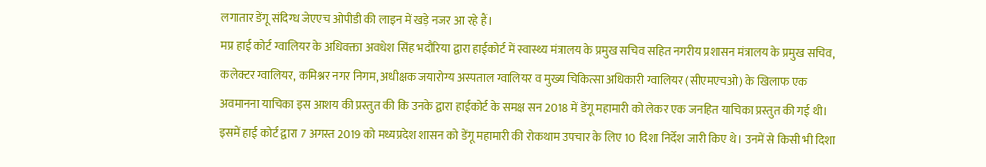लगातार डेंगू संदिग्ध जेएएच ओपीडी की लाइन में खड़े नजर आ रहे हैं।
मप्र हाई कोर्ट ग्वालियर के अधिवक्ता अवधेश सिंह भदौरिया द्वारा हाईकोर्ट में स्वास्थ्य मंत्रालय के प्रमुख सचिव सहित नगरीय प्रशासन मंत्रालय के प्रमुख सचिव, कलेक्टर ग्वालियर, कमिश्नर नगर निगम, अधीक्षक जयारोग्य अस्पताल ग्वालियर व मुख्य चिकित्सा अधिकारी ग्वालियर (सीएमएचओ) के खिलाफ एक अवमानना याचिका इस आशय की प्रस्तुत की कि उनके द्वारा हाईकोर्ट के समक्ष सन 2018 में डेंगू महामारी को लेकर एक जनहित याचिका प्रस्तुत की गई थी। इसमें हाई कोर्ट द्वारा 7 अगस्त 2019 को मध्यप्रदेश शासन को डेंगू महामारी की रोकथाम उपचार के लिए 10 दिशा निर्देश जारी किए थे। उनमें से किसी भी दिशा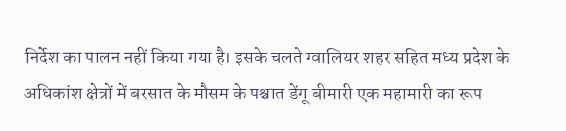निर्देश का पालन नहीं किया गया है। इसके चलते ग्वालियर शहर सहित मध्य प्रदेश के अधिकांश क्षेत्रों में बरसात के मौसम के पश्चात डेंगू बीमारी एक महामारी का रूप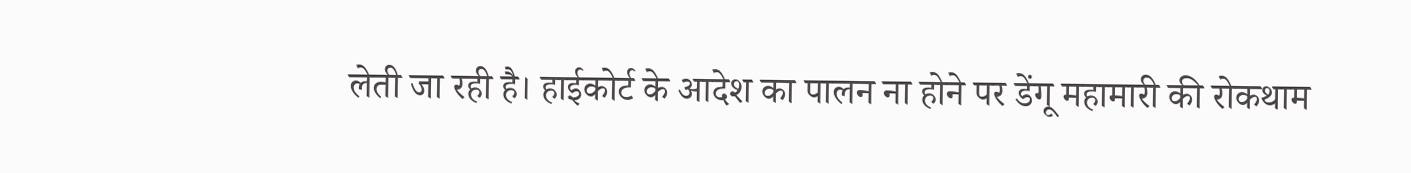लेती जा रही है। हाईकोर्ट के आदेश का पालन ना होने पर डेंगू महामारी की रोकथाम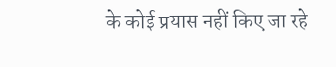के कोई प्रयास नहीं किए जा रहे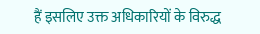हैं इसलिए उक्त अधिकारियों के विरुद्ध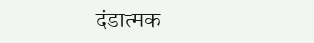दंडात्मक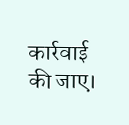कार्रवाई की जाए।